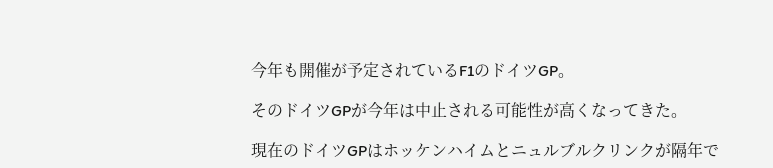今年も開催が予定されているF1のドイツGP。

そのドイツGPが今年は中止される可能性が高くなってきた。

現在のドイツGPはホッケンハイムとニュルブルクリンクが隔年で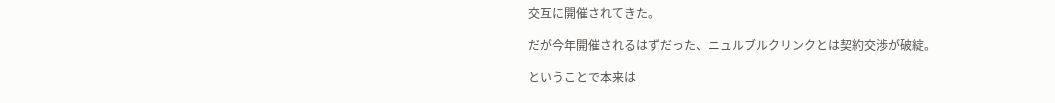交互に開催されてきた。

だが今年開催されるはずだった、ニュルブルクリンクとは契約交渉が破綻。

ということで本来は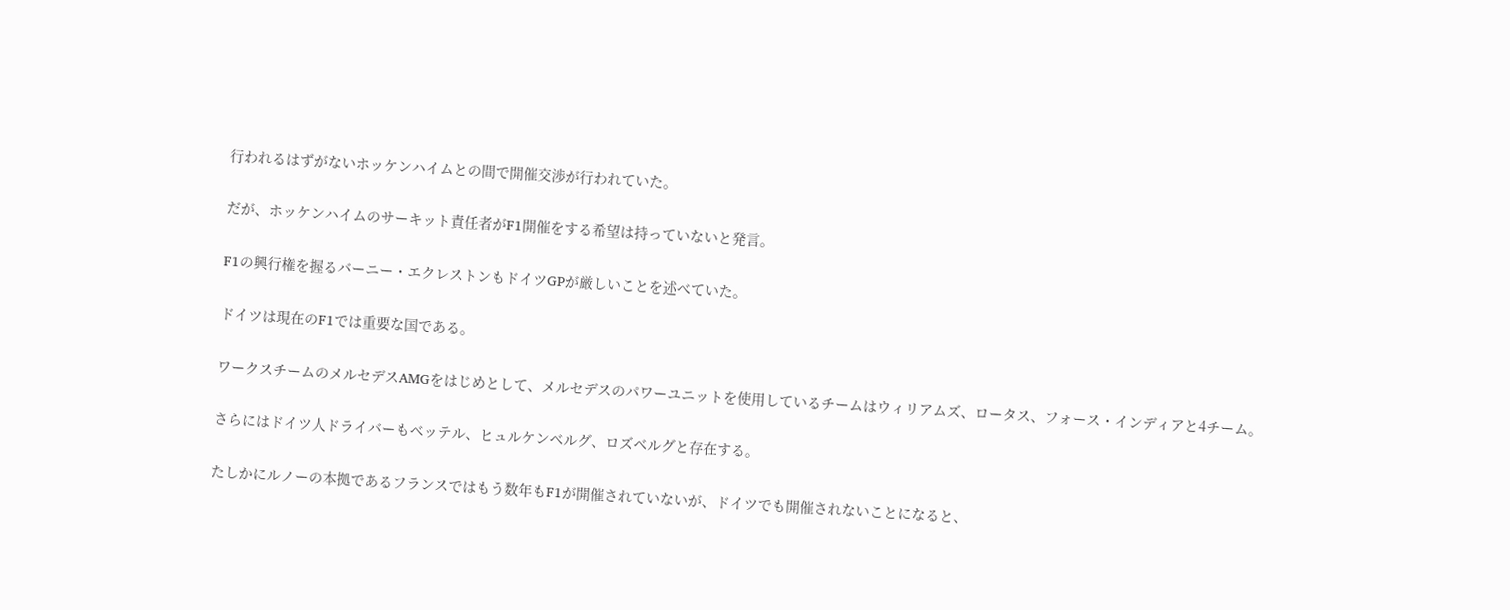行われるはずがないホッケンハイムとの間で開催交渉が行われていた。

だが、ホッケンハイムのサーキット責任者がF1開催をする希望は持っていないと発言。

F1の興行権を握るバーニー・エクレストンもドイツGPが厳しいことを述べていた。

ドイツは現在のF1では重要な国である。

ワークスチームのメルセデスAMGをはじめとして、メルセデスのパワーユニットを使用しているチームはウィリアムズ、ロータス、フォース・インディアと4チーム。

さらにはドイツ人ドライバーもベッテル、ヒュルケンベルグ、ロズベルグと存在する。

たしかにルノーの本拠であるフランスではもう数年もF1が開催されていないが、ドイツでも開催されないことになると、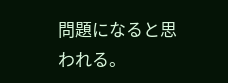問題になると思われる。